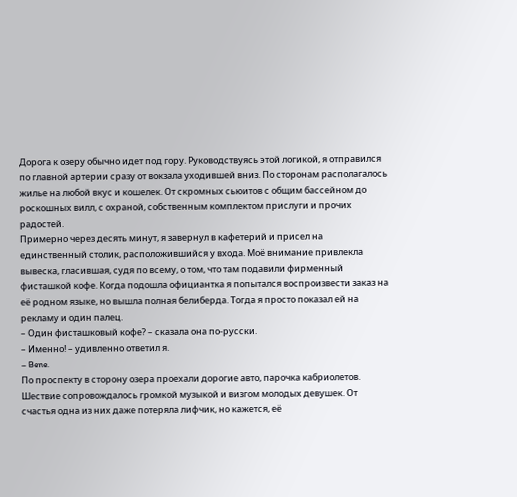Дорога к озеру обычно идет под гору. Руководствуясь этой логикой, я отправился по главной артерии сразу от вокзала уходившей вниз. По сторонам располагалось жилье на любой вкус и кошелек. От скромных сьюитов с общим бассейном до роскошных вилл, с охраной, собственным комплектом прислуги и прочих радостей.
Примерно через десять минут, я завернул в кафетерий и присел на единственный столик, расположившийся у входа. Моё внимание привлекла вывеска, гласившая, судя по всему, о том, что там подавили фирменный фисташкой кофе. Когда подошла официантка я попытался воспроизвести заказ на её родном языке, но вышла полная белиберда. Тогда я просто показал ей на рекламу и один палец.
– Один фисташковый кофе? – сказала она по-русски.
– Именно! – удивленно ответил я.
– Bene.
По проспекту в сторону озера проехали дорогие авто, парочка кабриолетов. Шествие сопровождалось громкой музыкой и визгом молодых девушек. От счастья одна из них даже потеряла лифчик, но кажется, её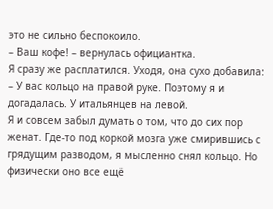это не сильно беспокоило.
– Ваш кофе! – вернулась официантка.
Я сразу же расплатился. Уходя, она сухо добавила:
– У вас кольцо на правой руке. Поэтому я и догадалась. У итальянцев на левой.
Я и совсем забыл думать о том, что до сих пор женат. Где-то под коркой мозга уже смирившись с грядущим разводом, я мысленно снял кольцо. Но физически оно все ещё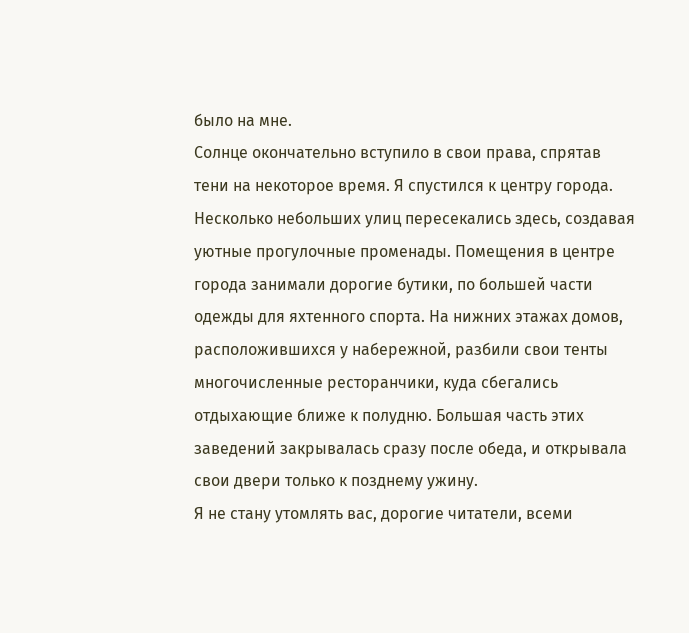было на мне.
Солнце окончательно вступило в свои права, спрятав тени на некоторое время. Я спустился к центру города. Несколько небольших улиц пересекались здесь, создавая уютные прогулочные променады. Помещения в центре города занимали дорогие бутики, по большей части одежды для яхтенного спорта. На нижних этажах домов, расположившихся у набережной, разбили свои тенты многочисленные ресторанчики, куда сбегались отдыхающие ближе к полудню. Большая часть этих заведений закрывалась сразу после обеда, и открывала свои двери только к позднему ужину.
Я не стану утомлять вас, дорогие читатели, всеми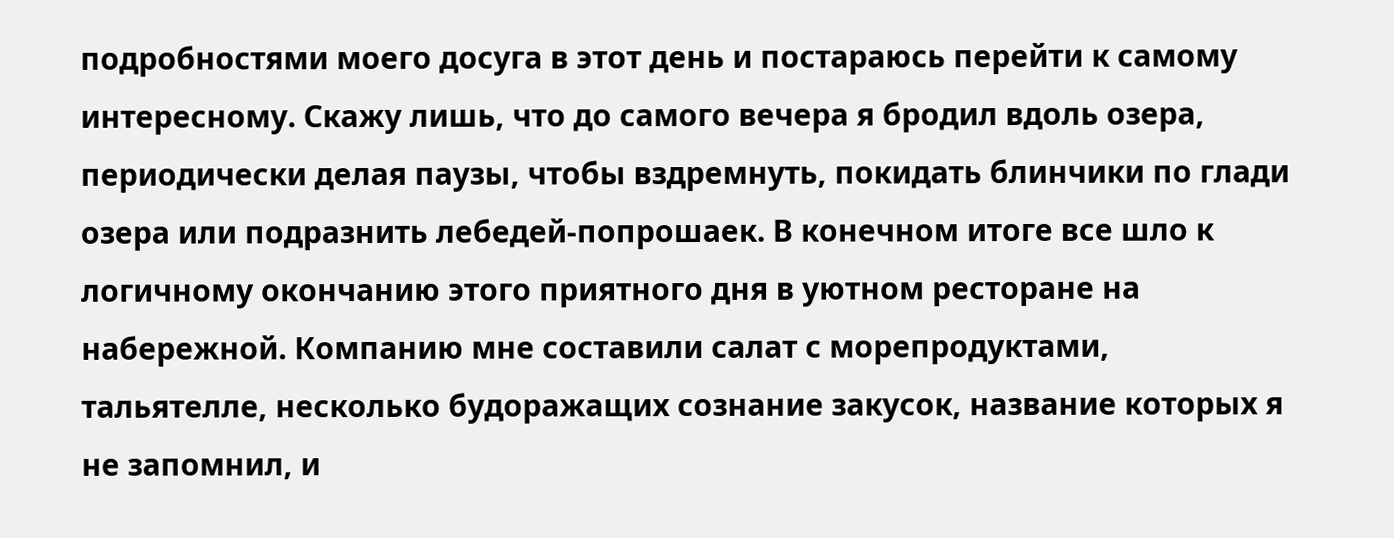подробностями моего досуга в этот день и постараюсь перейти к самому интересному. Скажу лишь, что до самого вечера я бродил вдоль озера, периодически делая паузы, чтобы вздремнуть, покидать блинчики по глади озера или подразнить лебедей-попрошаек. В конечном итоге все шло к логичному окончанию этого приятного дня в уютном ресторане на набережной. Компанию мне составили салат с морепродуктами, тальятелле, несколько будоражащих сознание закусок, название которых я не запомнил, и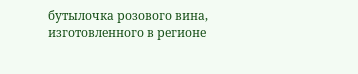бутылочка розового вина, изготовленного в регионе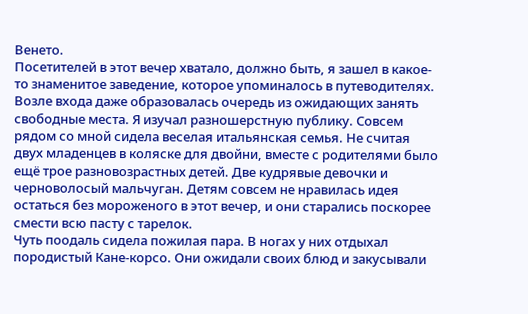Венето.
Посетителей в этот вечер хватало, должно быть, я зашел в какое-то знаменитое заведение, которое упоминалось в путеводителях. Возле входа даже образовалась очередь из ожидающих занять свободные места. Я изучал разношерстную публику. Совсем рядом со мной сидела веселая итальянская семья. Не считая двух младенцев в коляске для двойни, вместе с родителями было ещё трое разновозрастных детей. Две кудрявые девочки и черноволосый мальчуган. Детям совсем не нравилась идея остаться без мороженого в этот вечер, и они старались поскорее смести всю пасту с тарелок.
Чуть поодаль сидела пожилая пара. В ногах у них отдыхал породистый Кане-корсо. Они ожидали своих блюд и закусывали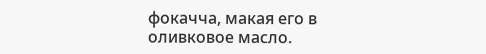фокачча, макая его в оливковое масло.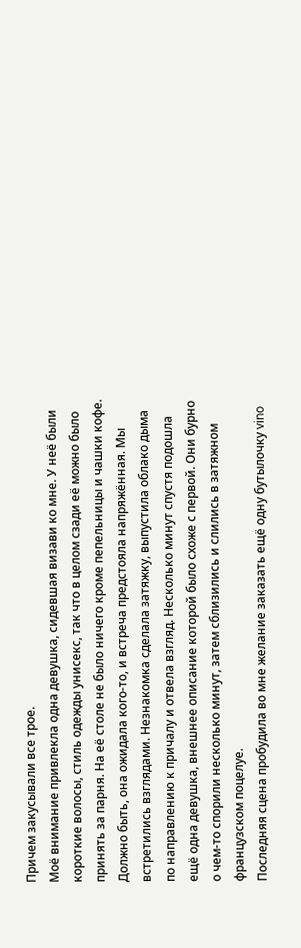Причем закусывали все трое.
Моё внимание привлекла одна девушка, сидевшая визави ко мне. У неё были короткие волосы, стиль одежды унисекс, так что в целом сзади её можно было принять за парня. На её столе не было ничего кроме пепельницы и чашки кофе. Должно быть, она ожидала кого-то, и встреча предстояла напряжённая. Мы встретились взглядами. Незнакомка сделала затяжку, выпустила облако дыма по направлению к причалу и отвела взгляд. Несколько минут спустя подошла ещё одна девушка, внешнее описание которой было схоже с первой. Они бурно о чем-то спорили несколько минут, затем сблизились и слились в затяжном французском поцелуе.
Последняя сцена пробудила во мне желание заказать ещё одну бутылочку vino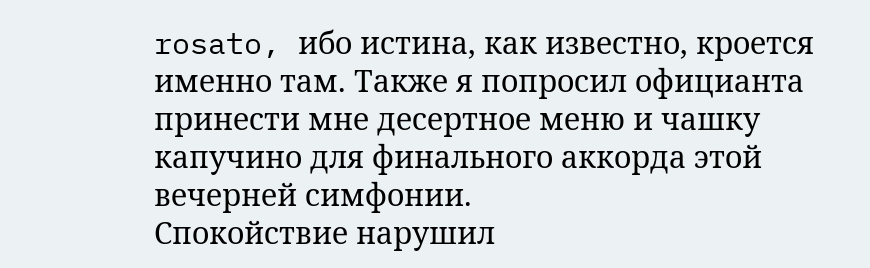rosato, ибо истина, как известно, кроется именно там. Также я попросил официанта принести мне десертное меню и чашку капучино для финального аккорда этой вечерней симфонии.
Спокойствие нарушил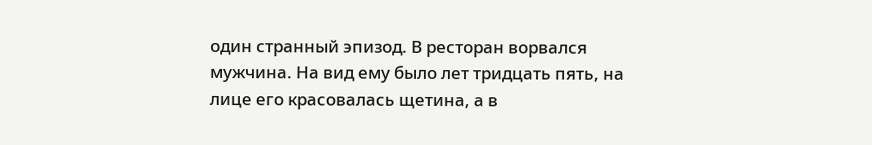один странный эпизод. В ресторан ворвался мужчина. На вид ему было лет тридцать пять, на лице его красовалась щетина, а в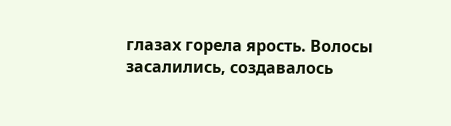глазах горела ярость. Волосы засалились, создавалось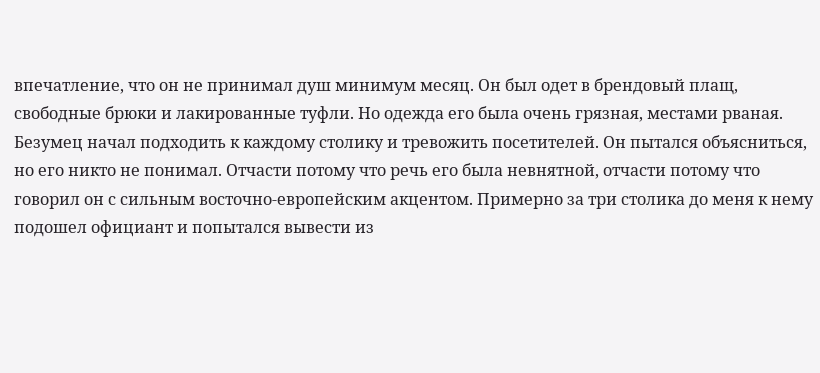впечатление, что он не принимал душ минимум месяц. Он был одет в брендовый плащ, свободные брюки и лакированные туфли. Но одежда его была очень грязная, местами рваная. Безумец начал подходить к каждому столику и тревожить посетителей. Он пытался объясниться, но его никто не понимал. Отчасти потому что речь его была невнятной, отчасти потому что говорил он с сильным восточно-европейским акцентом. Примерно за три столика до меня к нему подошел официант и попытался вывести из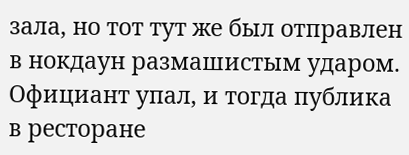зала, но тот тут же был отправлен в нокдаун размашистым ударом. Официант упал, и тогда публика в ресторане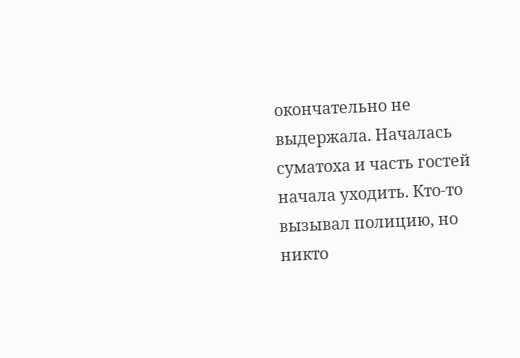окончательно не выдержала. Началась суматоха и часть гостей начала уходить. Кто-то вызывал полицию, но никто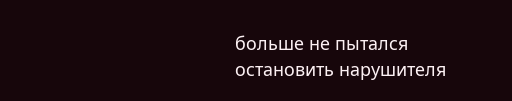больше не пытался остановить нарушителя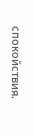спокойствия.